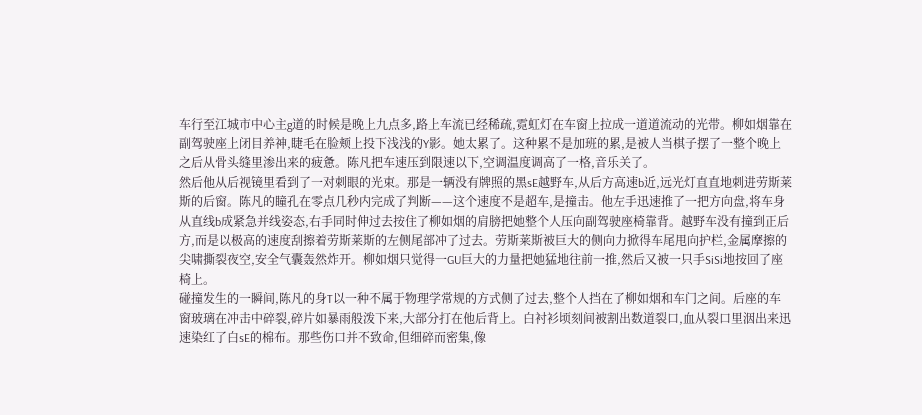车行至江城市中心主g道的时候是晚上九点多,路上车流已经稀疏,霓虹灯在车窗上拉成一道道流动的光带。柳如烟靠在副驾驶座上闭目养神,睫毛在脸颊上投下浅浅的Y影。她太累了。这种累不是加班的累,是被人当棋子摆了一整个晚上之后从骨头缝里渗出来的疲惫。陈凡把车速压到限速以下,空调温度调高了一格,音乐关了。
然后他从后视镜里看到了一对刺眼的光束。那是一辆没有牌照的黑sE越野车,从后方高速b近,远光灯直直地刺进劳斯莱斯的后窗。陈凡的瞳孔在零点几秒内完成了判断——这个速度不是超车,是撞击。他左手迅速推了一把方向盘,将车身从直线b成紧急并线姿态,右手同时伸过去按住了柳如烟的肩膀把她整个人压向副驾驶座椅靠背。越野车没有撞到正后方,而是以极高的速度刮擦着劳斯莱斯的左侧尾部冲了过去。劳斯莱斯被巨大的侧向力掀得车尾甩向护栏,金属摩擦的尖啸撕裂夜空,安全气囊轰然炸开。柳如烟只觉得一GU巨大的力量把她猛地往前一推,然后又被一只手SiSi地按回了座椅上。
碰撞发生的一瞬间,陈凡的身T以一种不属于物理学常规的方式侧了过去,整个人挡在了柳如烟和车门之间。后座的车窗玻璃在冲击中碎裂,碎片如暴雨般泼下来,大部分打在他后背上。白衬衫顷刻间被割出数道裂口,血从裂口里洇出来迅速染红了白sE的棉布。那些伤口并不致命,但细碎而密集,像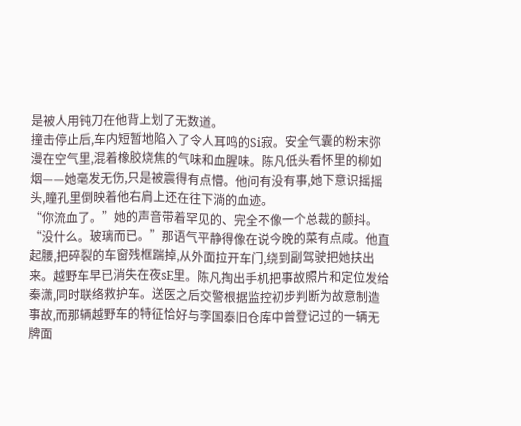是被人用钝刀在他背上划了无数道。
撞击停止后,车内短暂地陷入了令人耳鸣的Si寂。安全气囊的粉末弥漫在空气里,混着橡胶烧焦的气味和血腥味。陈凡低头看怀里的柳如烟——她毫发无伤,只是被震得有点懵。他问有没有事,她下意识摇摇头,瞳孔里倒映着他右肩上还在往下淌的血迹。
“你流血了。”她的声音带着罕见的、完全不像一个总裁的颤抖。
“没什么。玻璃而已。”那语气平静得像在说今晚的菜有点咸。他直起腰,把碎裂的车窗残框踹掉,从外面拉开车门,绕到副驾驶把她扶出来。越野车早已消失在夜sE里。陈凡掏出手机把事故照片和定位发给秦潇,同时联络救护车。送医之后交警根据监控初步判断为故意制造事故,而那辆越野车的特征恰好与李国泰旧仓库中曾登记过的一辆无牌面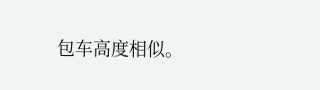包车高度相似。